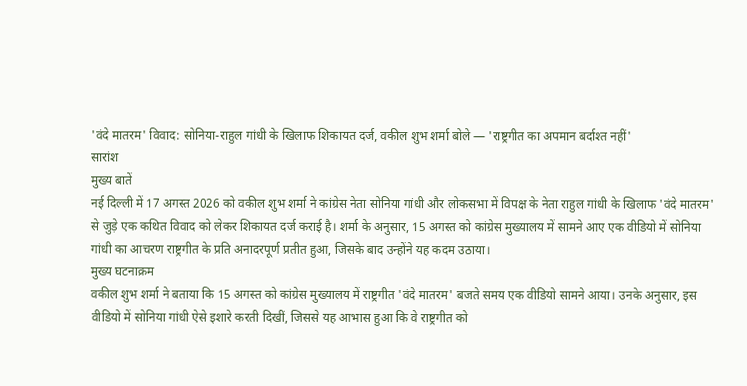'वंदे मातरम' विवाद: सोनिया-राहुल गांधी के खिलाफ शिकायत दर्ज, वकील शुभ शर्मा बोले — 'राष्ट्रगीत का अपमान बर्दाश्त नहीं'
सारांश
मुख्य बातें
नई दिल्ली में 17 अगस्त 2026 को वकील शुभ शर्मा ने कांग्रेस नेता सोनिया गांधी और लोकसभा में विपक्ष के नेता राहुल गांधी के खिलाफ 'वंदे मातरम' से जुड़े एक कथित विवाद को लेकर शिकायत दर्ज कराई है। शर्मा के अनुसार, 15 अगस्त को कांग्रेस मुख्यालय में सामने आए एक वीडियो में सोनिया गांधी का आचरण राष्ट्रगीत के प्रति अनादरपूर्ण प्रतीत हुआ, जिसके बाद उन्होंने यह कदम उठाया।
मुख्य घटनाक्रम
वकील शुभ शर्मा ने बताया कि 15 अगस्त को कांग्रेस मुख्यालय में राष्ट्रगीत 'वंदे मातरम' बजते समय एक वीडियो सामने आया। उनके अनुसार, इस वीडियो में सोनिया गांधी ऐसे इशारे करती दिखीं, जिससे यह आभास हुआ कि वे राष्ट्रगीत को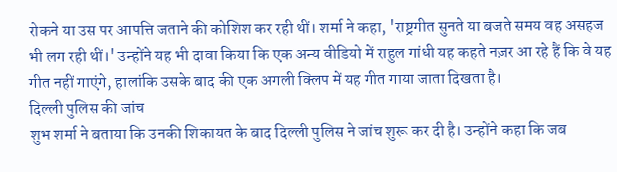रोकने या उस पर आपत्ति जताने की कोशिश कर रही थीं। शर्मा ने कहा, 'राष्ट्रगीत सुनते या बजते समय वह असहज भी लग रही थीं।' उन्होंने यह भी दावा किया कि एक अन्य वीडियो में राहुल गांधी यह कहते नज़र आ रहे हैं कि वे यह गीत नहीं गाएंगे, हालांकि उसके बाद की एक अगली क्लिप में यह गीत गाया जाता दिखता है।
दिल्ली पुलिस की जांच
शुभ शर्मा ने बताया कि उनकी शिकायत के बाद दिल्ली पुलिस ने जांच शुरू कर दी है। उन्होंने कहा कि जब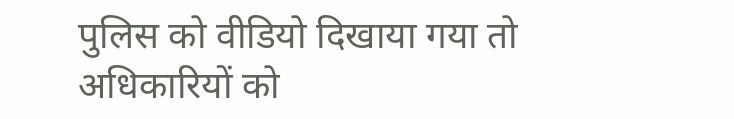पुलिस को वीडियो दिखाया गया तो अधिकारियों को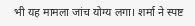भी यह मामला जांच योग्य लगा। शर्मा ने स्पष्ट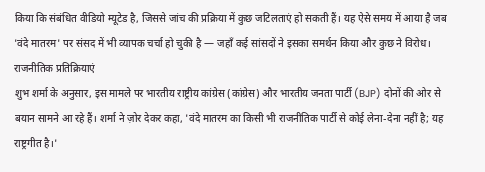किया कि संबंधित वीडियो म्यूटेड है, जिससे जांच की प्रक्रिया में कुछ जटिलताएं हो सकती हैं। यह ऐसे समय में आया है जब 'वंदे मातरम' पर संसद में भी व्यापक चर्चा हो चुकी है — जहाँ कई सांसदों ने इसका समर्थन किया और कुछ ने विरोध।
राजनीतिक प्रतिक्रियाएं
शुभ शर्मा के अनुसार, इस मामले पर भारतीय राष्ट्रीय कांग्रेस (कांग्रेस) और भारतीय जनता पार्टी (BJP) दोनों की ओर से बयान सामने आ रहे हैं। शर्मा ने ज़ोर देकर कहा, 'वंदे मातरम का किसी भी राजनीतिक पार्टी से कोई लेना-देना नहीं है; यह राष्ट्रगीत है।'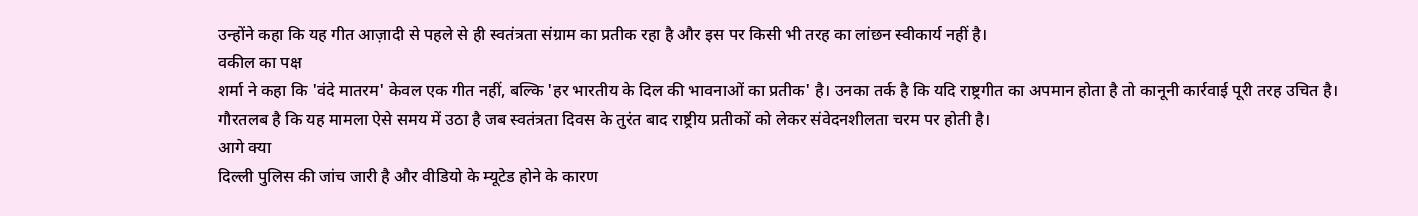उन्होंने कहा कि यह गीत आज़ादी से पहले से ही स्वतंत्रता संग्राम का प्रतीक रहा है और इस पर किसी भी तरह का लांछन स्वीकार्य नहीं है।
वकील का पक्ष
शर्मा ने कहा कि 'वंदे मातरम' केवल एक गीत नहीं, बल्कि 'हर भारतीय के दिल की भावनाओं का प्रतीक' है। उनका तर्क है कि यदि राष्ट्रगीत का अपमान होता है तो कानूनी कार्रवाई पूरी तरह उचित है। गौरतलब है कि यह मामला ऐसे समय में उठा है जब स्वतंत्रता दिवस के तुरंत बाद राष्ट्रीय प्रतीकों को लेकर संवेदनशीलता चरम पर होती है।
आगे क्या
दिल्ली पुलिस की जांच जारी है और वीडियो के म्यूटेड होने के कारण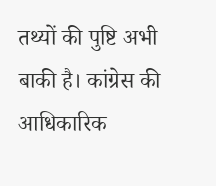तथ्यों की पुष्टि अभी बाकी है। कांग्रेस की आधिकारिक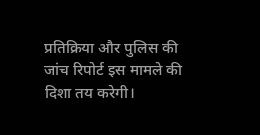प्रतिक्रिया और पुलिस की जांच रिपोर्ट इस मामले की दिशा तय करेगी।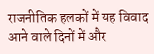राजनीतिक हलकों में यह विवाद आने वाले दिनों में और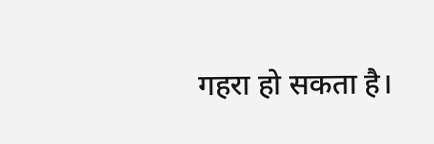गहरा हो सकता है।